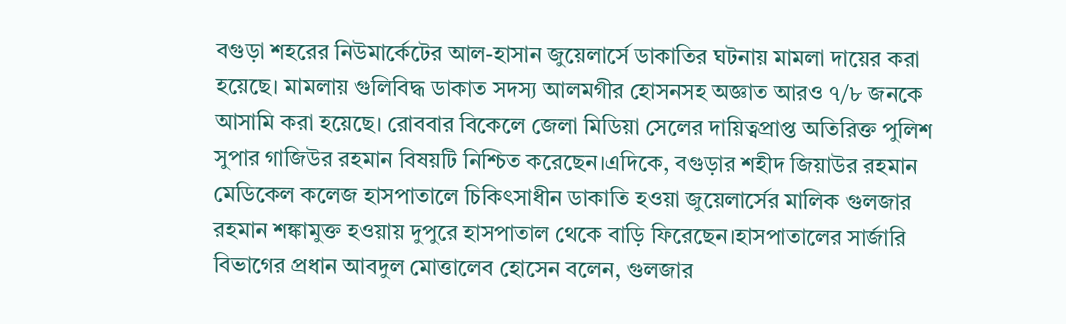বগুড়া শহরের নিউমার্কেটের আল-হাসান জুয়েলার্সে ডাকাতির ঘটনায় মামলা দায়ের করা হয়েছে। মামলায় গুলিবিদ্ধ ডাকাত সদস্য আলমগীর হোসনসহ অজ্ঞাত আরও ৭/৮ জনকে আসামি করা হয়েছে। রোববার বিকেলে জেলা মিডিয়া সেলের দায়িত্বপ্রাপ্ত অতিরিক্ত পুলিশ সুপার গাজিউর রহমান বিষয়টি নিশ্চিত করেছেন।এদিকে, বগুড়ার শহীদ জিয়াউর রহমান মেডিকেল কলেজ হাসপাতালে চিকিৎসাধীন ডাকাতি হওয়া জুয়েলার্সের মালিক গুলজার রহমান শঙ্কামুক্ত হওয়ায় দুপুরে হাসপাতাল থেকে বাড়ি ফিরেছেন।হাসপাতালের সার্জারি বিভাগের প্রধান আবদুল মোত্তালেব হোসেন বলেন, গুলজার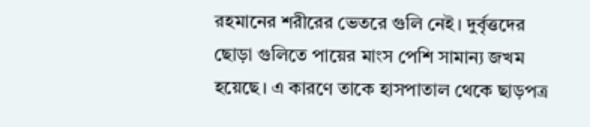রহমানের শরীরের ভেতরে গুলি নেই। দুর্বৃত্তদের ছোড়া গুলিতে পায়ের মাংস পেশি সামান্য জখম হয়েছে। এ কারণে তাকে হাসপাতাল থেকে ছাড়পত্র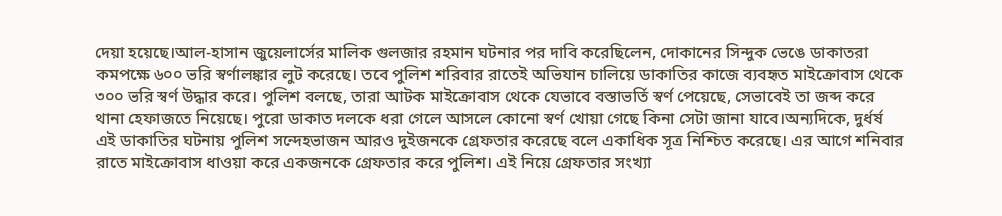দেয়া হয়েছে।আল-হাসান জুয়েলার্সের মালিক গুলজার রহমান ঘটনার পর দাবি করেছিলেন, দোকানের সিন্দুক ভেঙে ডাকাতরা কমপক্ষে ৬০০ ভরি স্বর্ণালঙ্কার লুট করেছে। তবে পুলিশ শরিবার রাতেই অভিযান চালিয়ে ডাকাতির কাজে ব্যবহৃত মাইক্রোবাস থেকে ৩০০ ভরি স্বর্ণ উদ্ধার করে। পুলিশ বলছে, তারা আটক মাইক্রোবাস থেকে যেভাবে বস্তাভর্তি স্বর্ণ পেয়েছে, সেভাবেই তা জব্দ করে থানা হেফাজতে নিয়েছে। পুরো ডাকাত দলকে ধরা গেলে আসলে কোনো স্বর্ণ খোয়া গেছে কিনা সেটা জানা যাবে।অন্যদিকে, দুর্ধর্ষ এই ডাকাতির ঘটনায় পুলিশ সন্দেহভাজন আরও দুইজনকে গ্রেফতার করেছে বলে একাধিক সূত্র নিশ্চিত করেছে। এর আগে শনিবার রাতে মাইক্রোবাস ধাওয়া করে একজনকে গ্রেফতার করে পুলিশ। এই নিয়ে গ্রেফতার সংখ্যা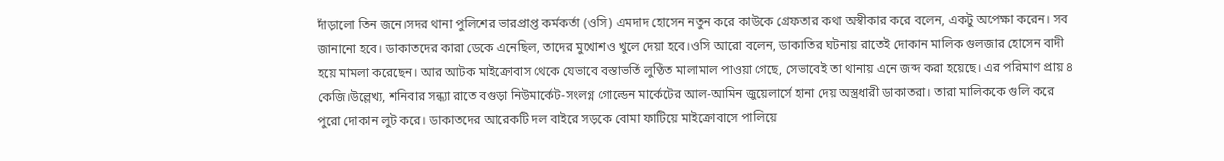দাঁড়ালো তিন জনে।সদর থানা পুলিশের ভারপ্রাপ্ত কর্মকর্তা (ওসি) এমদাদ হোসেন নতুন করে কাউকে গ্রেফতার কথা অস্বীকার করে বলেন, একটু অপেক্ষা করেন। সব জানানো হবে। ডাকাতদের কারা ডেকে এনেছিল, তাদের মুখোশও খুলে দেয়া হবে।ওসি আরো বলেন, ডাকাতির ঘটনায় রাতেই দোকান মালিক গুলজার হোসেন বাদী হয়ে মামলা করেছেন। আর আটক মাইক্রোবাস থেকে যেভাবে বস্তাভর্তি লুণ্ঠিত মালামাল পাওয়া গেছে, সেভাবেই তা থানায় এনে জব্দ করা হয়েছে। এর পরিমাণ প্রায় ৪ কেজি।উল্লেখ্য, শনিবার সন্ধ্যা রাতে বগুড়া নিউমার্কেট-সংলগ্ন গোল্ডেন মার্কেটের আল-আমিন জুয়েলার্সে হানা দেয় অস্ত্রধারী ডাকাতরা। তারা মালিককে গুলি করে পুরো দোকান লুট করে। ডাকাতদের আরেকটি দল বাইরে সড়কে বোমা ফাটিয়ে মাইক্রোবাসে পালিয়ে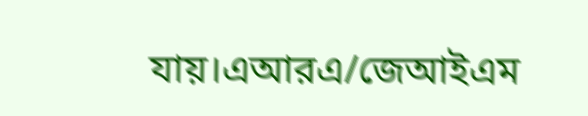যায়।এআরএ/জেআইএম